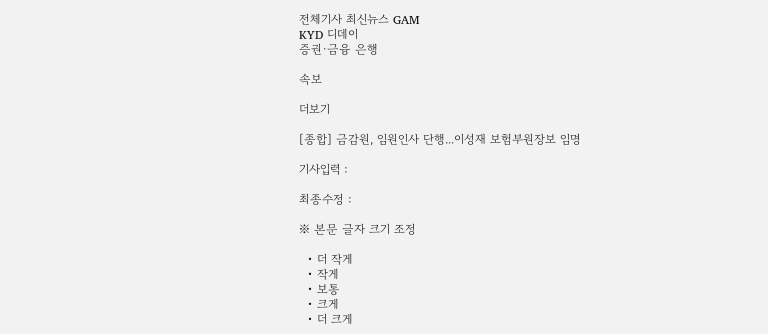전체기사 최신뉴스 GAM
KYD 디데이
증권·금융 은행

속보

더보기

[종합] 금감원, 임원인사 단행...이성재 보험부원장보 임명

기사입력 :

최종수정 :

※ 본문 글자 크기 조정

  • 더 작게
  • 작게
  • 보통
  • 크게
  • 더 크게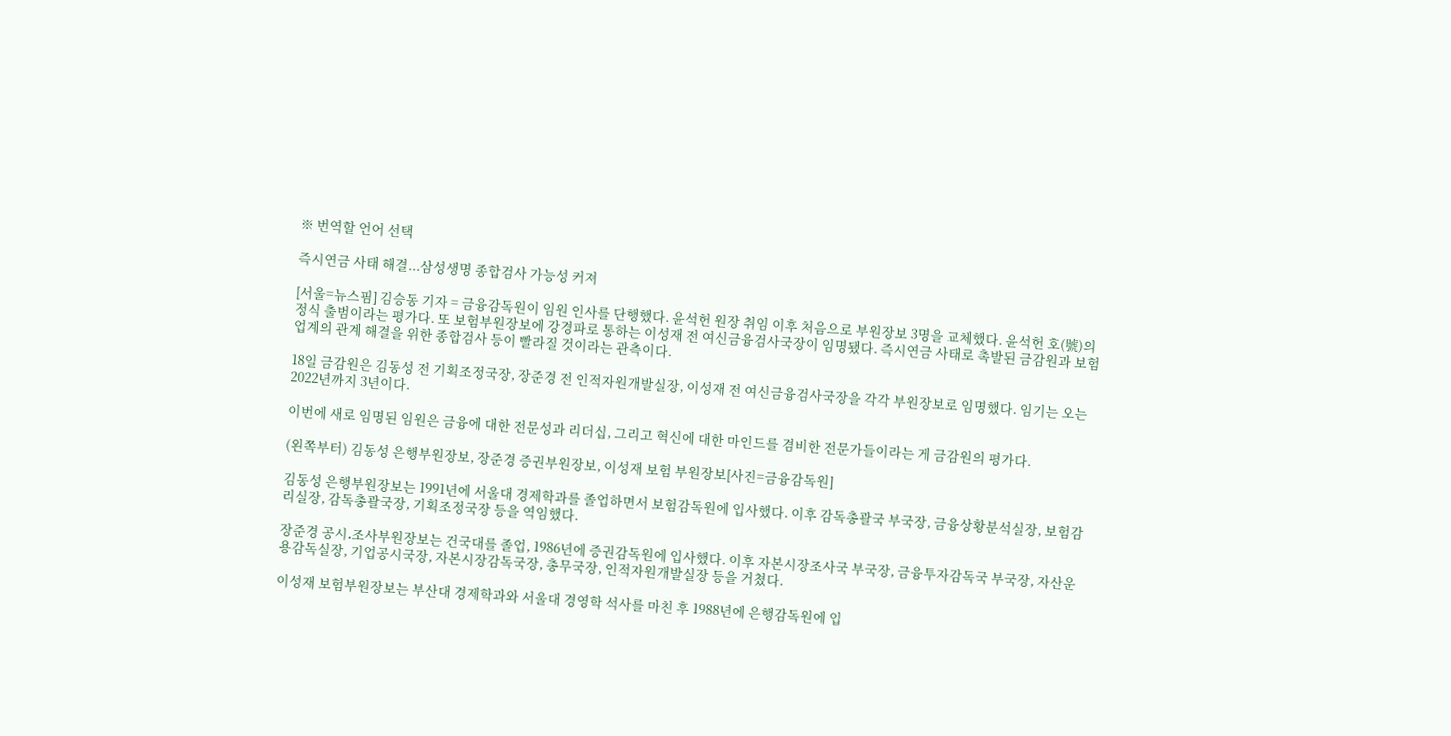※ 번역할 언어 선택

즉시연금 사태 해결...삼성생명 종합검사 가능성 커져

[서울=뉴스핌] 김승동 기자 = 금융감독원이 임원 인사를 단행했다. 윤석헌 원장 취임 이후 처음으로 부원장보 3명을 교체했다. 윤석헌 호(號)의 정식 출범이라는 평가다. 또 보험부원장보에 강경파로 통하는 이성재 전 여신금융검사국장이 임명됐다. 즉시연금 사태로 촉발된 금감원과 보험업계의 관계 해결을 위한 종합검사 등이 빨라질 것이라는 관측이다.

18일 금감원은 김동성 전 기획조정국장, 장준경 전 인적자원개발실장, 이성재 전 여신금융검사국장을 각각 부원장보로 임명했다. 임기는 오는 2022년까지 3년이다.

이번에 새로 임명된 임원은 금융에 대한 전문성과 리더십, 그리고 혁신에 대한 마인드를 겸비한 전문가들이라는 게 금감원의 평가다.

(왼쪽부터) 김동성 은행부원장보, 장준경 증권부원장보, 이성재 보험 부원장보[사진=금융감독원]

김동성 은행부원장보는 1991년에 서울대 경제학과를 졸업하면서 보험감독원에 입사했다. 이후 감독총괄국 부국장, 금융상황분석실장, 보험감리실장, 감독총괄국장, 기획조정국장 등을 역임했다.

장준경 공시․조사부원장보는 건국대를 졸업, 1986년에 증권감독원에 입사했다. 이후 자본시장조사국 부국장, 금융투자감독국 부국장, 자산운용감독실장, 기업공시국장, 자본시장감독국장, 총무국장, 인적자원개발실장 등을 거쳤다.

이성재 보험부원장보는 부산대 경제학과와 서울대 경영학 석사를 마친 후 1988년에 은행감독원에 입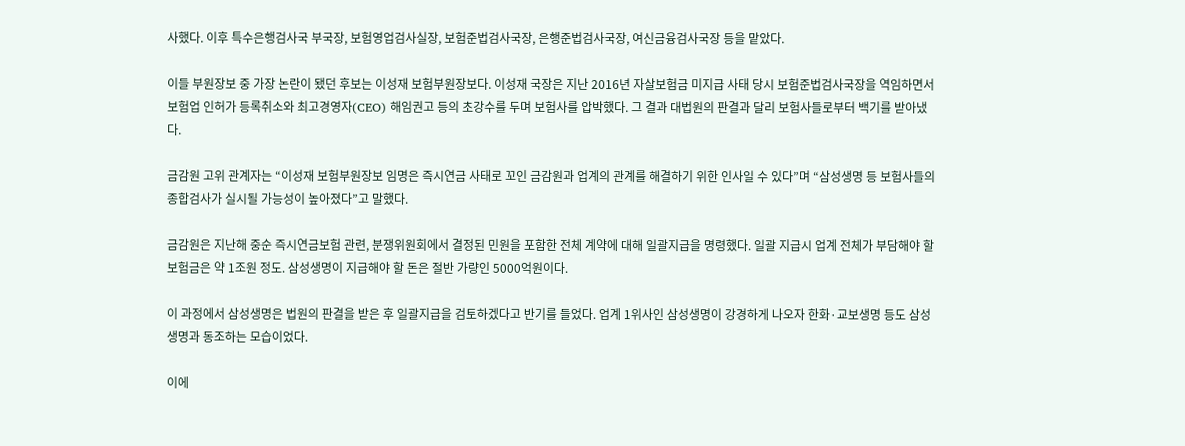사했다. 이후 특수은행검사국 부국장, 보험영업검사실장, 보험준법검사국장, 은행준법검사국장, 여신금융검사국장 등을 맡았다.

이들 부원장보 중 가장 논란이 됐던 후보는 이성재 보험부원장보다. 이성재 국장은 지난 2016년 자살보험금 미지급 사태 당시 보험준법검사국장을 역임하면서 보험업 인허가 등록취소와 최고경영자(CEO) 해임권고 등의 초강수를 두며 보험사를 압박했다. 그 결과 대법원의 판결과 달리 보험사들로부터 백기를 받아냈다.

금감원 고위 관계자는 “이성재 보험부원장보 임명은 즉시연금 사태로 꼬인 금감원과 업계의 관계를 해결하기 위한 인사일 수 있다”며 “삼성생명 등 보험사들의 종합검사가 실시될 가능성이 높아졌다”고 말했다.

금감원은 지난해 중순 즉시연금보험 관련, 분쟁위원회에서 결정된 민원을 포함한 전체 계약에 대해 일괄지급을 명령했다. 일괄 지급시 업계 전체가 부담해야 할 보험금은 약 1조원 정도. 삼성생명이 지급해야 할 돈은 절반 가량인 5000억원이다.

이 과정에서 삼성생명은 법원의 판결을 받은 후 일괄지급을 검토하겠다고 반기를 들었다. 업계 1위사인 삼성생명이 강경하게 나오자 한화·교보생명 등도 삼성생명과 동조하는 모습이었다.

이에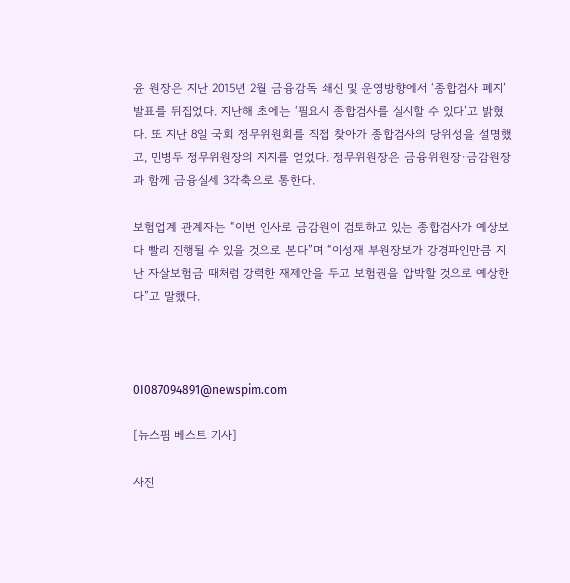윤 원장은 지난 2015년 2월 금융감독 쇄신 및 운영방향에서 ‘종합검사 폐지’ 발표를 뒤집었다. 지난해 초에는 ‘필요시 종합검사를 실시할 수 있다’고 밝혔다. 또 지난 8일 국회 정무위원회를 직접 찾아가 종합검사의 당위성을 설명했고, 민병두 정무위원장의 지지를 얻었다. 정무위원장은 금융위원장·금감원장과 함께 금융실세 3각축으로 통한다.

보험업계 관계자는 “이번 인사로 금감원이 검토하고 있는 종합검사가 예상보다 빨리 진행될 수 있을 것으로 본다”며 “이성재 부원장보가 강경파인만큼 지난 자살보험금 때처럼 강력한 재제안을 두고 보험권을 압박할 것으로 예상한다”고 말했다.



0I087094891@newspim.com

[뉴스핌 베스트 기사]

사진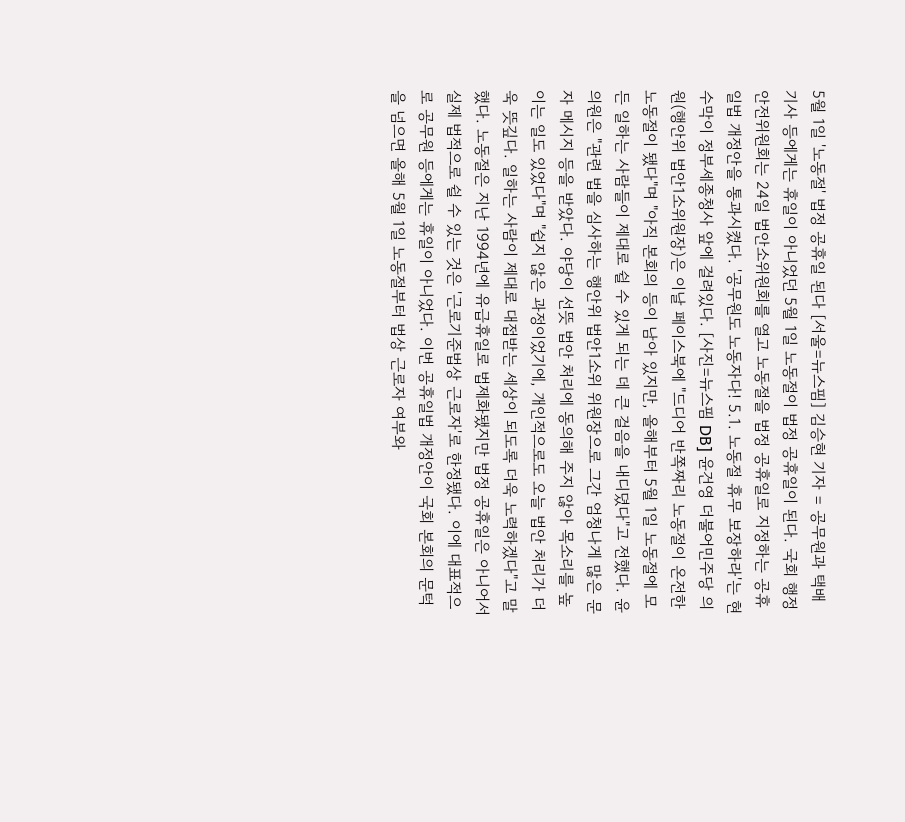5월 1일 '노동절' 법정 공휴일 된다 [서울=뉴스핌] 김승현 기자 = 공무원과 택배 기사 등에게는 휴일이 아니었던 5월 1일 노동절이 법정 공휴일이 된다. 국회 행정안전위원회는 24일 법안소위원회를 열고 노동절을 법정 공휴일로 지정하는 공휴일법 개정안을 통과시켰다. '공무원도 노동자다! 5.1. 노동절 휴무 보장하라'는 현수막이 정부세종청사 앞에 걸려있다. [사진=뉴스핌 DB] 윤건영 더불어민주당 의원(행안위 법안1소위원장)은 이날 페이스북에 "드디어 반쪽짜리 노동절이 온전한 노동절이 됐다"며 "아직 본회의 등이 남아 있지만, 올해부터 5월 1일 노동절에 모든 일하는 사람들이 제대로 쉴 수 있게 되는 데 큰 걸음을 내디뎠다"고 전했다. 윤 의원은 "관련 법을 심사하는 행안위 법안1소위 위원장으로 그간 엄청나게 많은 문자 메시지 등을 받았다. 야당이 선뜻 법안 처리에 동의해 주지 않아 목소리를 높이는 일도 있었다"며 "쉽지 않은 과정이었기에, 개인적으로도 오늘 법안 처리가 더욱 뜻깊다. 일하는 사람이 제대로 대접받는 세상이 되도록 더욱 노력하겠다"고 말했다. 노동절은 지난 1994년에 유급휴일로 법제화됐지만 법정 공휴일은 아니어서 실제 법적으로 쉴 수 있는 것은 '근로기준법상 근로자'로 한정됐다. 이에 대표적으로 공무원 등에게는 휴일이 아니었다. 이번 공휴일법 개정안이 국회 본회의 문턱을 넘으면 올해 5월 1일 노동절부터 법상 근로자 여부와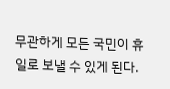무관하게 모든 국민이 휴일로 보낼 수 있게 된다.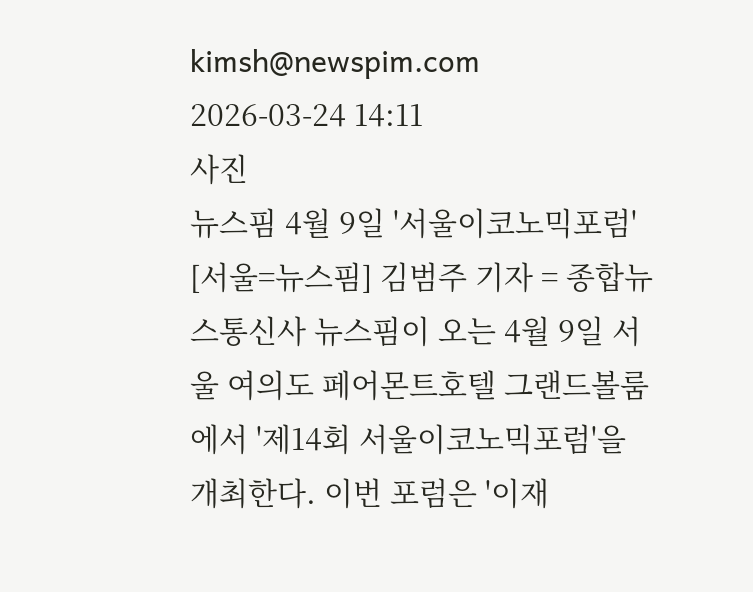kimsh@newspim.com 2026-03-24 14:11
사진
뉴스핌 4월 9일 '서울이코노믹포럼' [서울=뉴스핌] 김범주 기자 = 종합뉴스통신사 뉴스핌이 오는 4월 9일 서울 여의도 페어몬트호텔 그랜드볼룸에서 '제14회 서울이코노믹포럼'을 개최한다. 이번 포럼은 '이재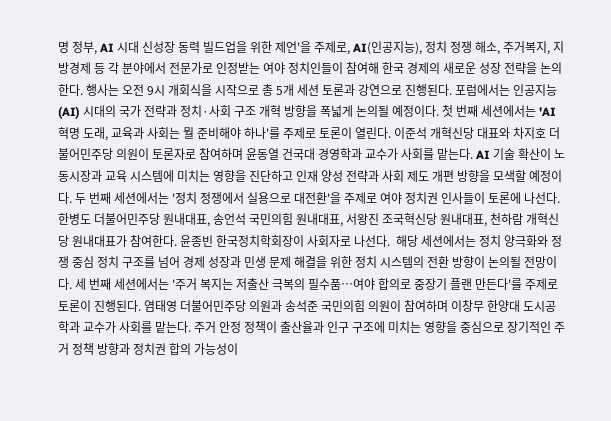명 정부, AI 시대 신성장 동력 빌드업을 위한 제언'을 주제로, AI(인공지능), 정치 정쟁 해소, 주거복지, 지방경제 등 각 분야에서 전문가로 인정받는 여야 정치인들이 참여해 한국 경제의 새로운 성장 전략을 논의한다. 행사는 오전 9시 개회식을 시작으로 총 5개 세션 토론과 강연으로 진행된다. 포럼에서는 인공지능(AI) 시대의 국가 전략과 정치·사회 구조 개혁 방향을 폭넓게 논의될 예정이다. 첫 번째 세션에서는 'AI 혁명 도래, 교육과 사회는 뭘 준비해야 하나'를 주제로 토론이 열린다. 이준석 개혁신당 대표와 차지호 더불어민주당 의원이 토론자로 참여하며 윤동열 건국대 경영학과 교수가 사회를 맡는다. AI 기술 확산이 노동시장과 교육 시스템에 미치는 영향을 진단하고 인재 양성 전략과 사회 제도 개편 방향을 모색할 예정이다. 두 번째 세션에서는 '정치 정쟁에서 실용으로 대전환'을 주제로 여야 정치권 인사들이 토론에 나선다. 한병도 더불어민주당 원내대표, 송언석 국민의힘 원내대표, 서왕진 조국혁신당 원내대표, 천하람 개혁신당 원내대표가 참여한다. 윤종빈 한국정치학회장이 사회자로 나선다.  해당 세션에서는 정치 양극화와 정쟁 중심 정치 구조를 넘어 경제 성장과 민생 문제 해결을 위한 정치 시스템의 전환 방향이 논의될 전망이다. 세 번째 세션에서는 '주거 복지는 저출산 극복의 필수품…여야 합의로 중장기 플랜 만든다'를 주제로 토론이 진행된다. 염태영 더불어민주당 의원과 송석준 국민의힘 의원이 참여하며 이창무 한양대 도시공학과 교수가 사회를 맡는다. 주거 안정 정책이 출산율과 인구 구조에 미치는 영향을 중심으로 장기적인 주거 정책 방향과 정치권 합의 가능성이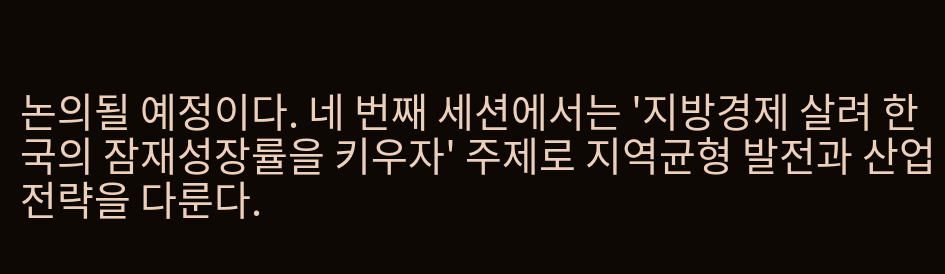논의될 예정이다. 네 번째 세션에서는 '지방경제 살려 한국의 잠재성장률을 키우자' 주제로 지역균형 발전과 산업 전략을 다룬다.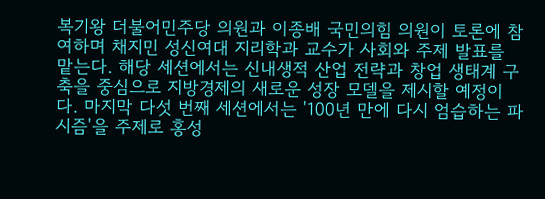복기왕 더불어민주당 의원과 이종배 국민의힘 의원이 토론에 참여하며 채지민 성신여대 지리학과 교수가 사회와 주제 발표를 맡는다. 해당 세션에서는 신내생적 산업 전략과 창업 생태계 구축을 중심으로 지방경제의 새로운 성장 모델을 제시할 예정이다. 마지막 다섯 번째 세션에서는 '100년 만에 다시 엄습하는 파시즘'을 주제로 홍성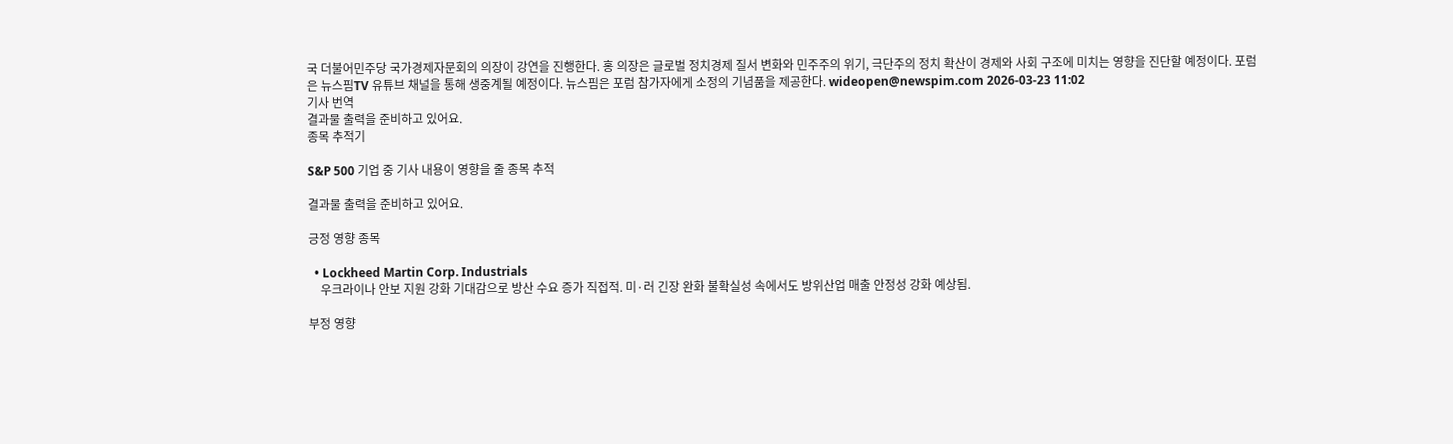국 더불어민주당 국가경제자문회의 의장이 강연을 진행한다. 홍 의장은 글로벌 정치경제 질서 변화와 민주주의 위기, 극단주의 정치 확산이 경제와 사회 구조에 미치는 영향을 진단할 예정이다. 포럼은 뉴스핌TV 유튜브 채널을 통해 생중계될 예정이다. 뉴스핌은 포럼 참가자에게 소정의 기념품을 제공한다. wideopen@newspim.com 2026-03-23 11:02
기사 번역
결과물 출력을 준비하고 있어요.
종목 추적기

S&P 500 기업 중 기사 내용이 영향을 줄 종목 추적

결과물 출력을 준비하고 있어요.

긍정 영향 종목

  • Lockheed Martin Corp. Industrials
    우크라이나 안보 지원 강화 기대감으로 방산 수요 증가 직접적. 미·러 긴장 완화 불확실성 속에서도 방위산업 매출 안정성 강화 예상됨.

부정 영향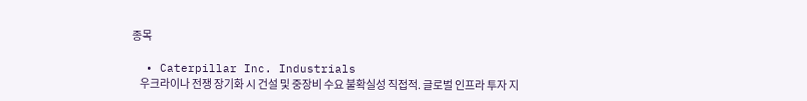종목

  • Caterpillar Inc. Industrials
    우크라이나 전쟁 장기화 시 건설 및 중장비 수요 불확실성 직접적. 글로벌 인프라 투자 지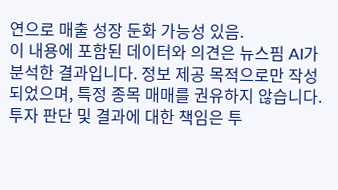연으로 매출 성장 둔화 가능성 있음.
이 내용에 포함된 데이터와 의견은 뉴스핌 AI가 분석한 결과입니다. 정보 제공 목적으로만 작성되었으며, 특정 종목 매매를 권유하지 않습니다. 투자 판단 및 결과에 대한 책임은 투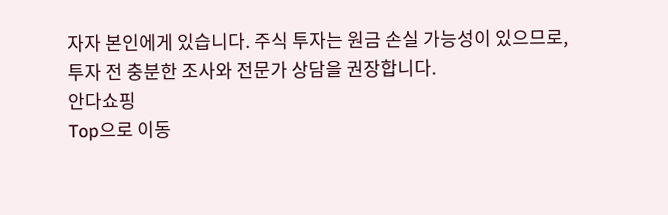자자 본인에게 있습니다. 주식 투자는 원금 손실 가능성이 있으므로, 투자 전 충분한 조사와 전문가 상담을 권장합니다.
안다쇼핑
Top으로 이동